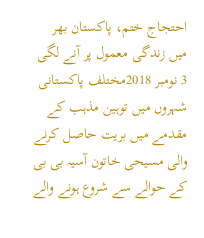احتجاج ختم، پاکستان بھر میں زندگی معمول پر آنے لگی
3 نومبر 2018مختلف پاکستانی شہروں میں توہین مذہب کے مقدمے میں بریت حاصل کرنے والی مسیحی خاتون آسیہ بی بی کے حوالے سے شروع ہونے والے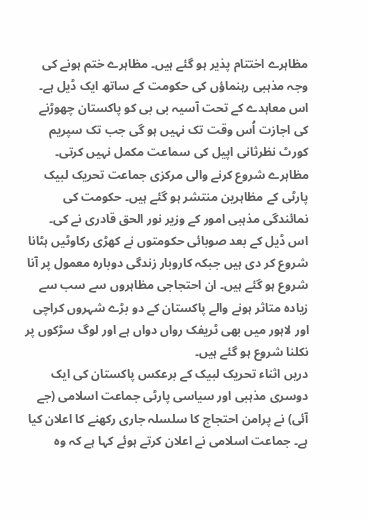مظاہرے اختتام پذیر ہو گئے ہیں۔ مظاہرے ختم ہونے کی وجہ مذہبی رہنماؤں کی حکومت کے ساتھ ایک ڈیل ہے۔ اس معاہدے کے تحت آسیہ بی بی کو پاکستان چھوڑنے کی اجازت اُس وقت تک نہیں ہو گی جب تک سپریم کورٹ نظرثانی اپیل کی سماعت مکمل نہیں کرتی۔ مظاہرے شروع کرنے والی مرکزی جماعت تحریک لبیک پارٹی کے مظاہرین منتشر ہو گئے ہیں۔ حکومت کی نمائندگی مذہبی امور کے وزیر نور الحق قادری نے کی۔
اس ڈیل کے بعد صوبائی حکومتوں نے کھڑی رکاوٹیں ہٹانا شروع کر دی ہیں جبکہ کاروبار زندگی دوبارہ معمول پر آنا شروع ہو گئے ہیں۔ ان احتجاجی مظاہروں سے سب سے زیادہ متاثر ہونے والے پاکستان کے دو بڑے شہروں کراچی اور لاہور میں بھی ٹریفک رواں دواں ہے اور لوگ سڑکوں پر نکلنا شروع ہو گئے ہیں۔
دریں اثناء تحریک لبیک کے برعکس پاکستان کی ایک دوسری مذہبی اور سیاسی پارٹی جماعت اسلامی (جے آئی) نے پرامن احتجاج کا سلسلہ جاری رکھنے کا اعلان کیا ہے۔ جماعت اسلامی نے اعلان کرتے ہوئے کہا ہے کہ وہ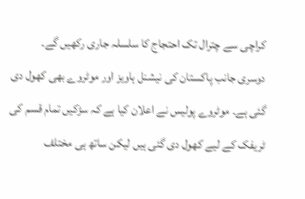کراچی سے چترال تک احتجاج کا سلسلہ جاری رکھیں گے۔
دوسری جانب پاکستان کی نیشنل ہاویز اور موٹروے بھی کھول دی گئی ہے۔ موٹروے پولیس نے اعلان کیا ہے کہ سڑکیں تمام قسم کی ٹریفک کے لیے کھول دی گئی ہیں لیکن ساتھ ہی مختلف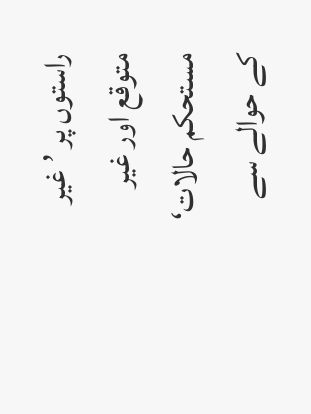راستوں پر ’غیر متوقع اور غیر مستحکم حالات‘ کے حوالے سے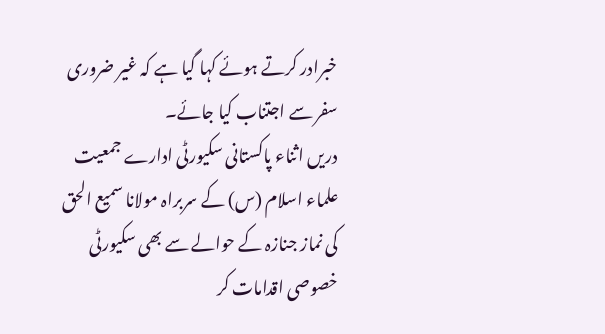خبرادر کرتے ہوئے کہا گیا ہے کہ غیر ضروری سفر سے اجتناب کیا جائے۔
دریں اثناء پاکستانی سکیورٹی ادارے جمعیت علماء اسلام (س) کے سربراہ مولانا سمیع الحق کی نماز جنازہ کے حوالے سے بھی سکیورٹی خصوصی اقدامات کر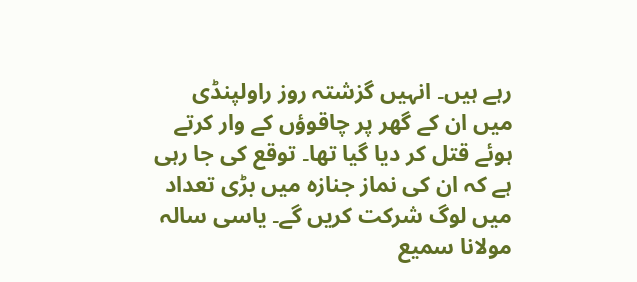رہے ہیں۔ انہیں گزشتہ روز راولپنڈی میں ان کے گھر پر چاقوؤں کے وار کرتے ہوئے قتل کر دیا گیا تھا۔ توقع کی جا رہی ہے کہ ان کی نماز جنازہ میں بڑی تعداد میں لوگ شرکت کریں گے۔ یاسی سالہ مولانا سمیع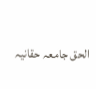الحق جامعہ حقانیہ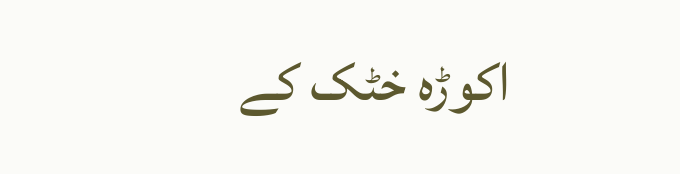اکوڑہ خٹک کے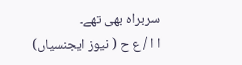سربراہ بھی تھے۔
ا ا / ع ح ( نیوز ایجنسیاں)